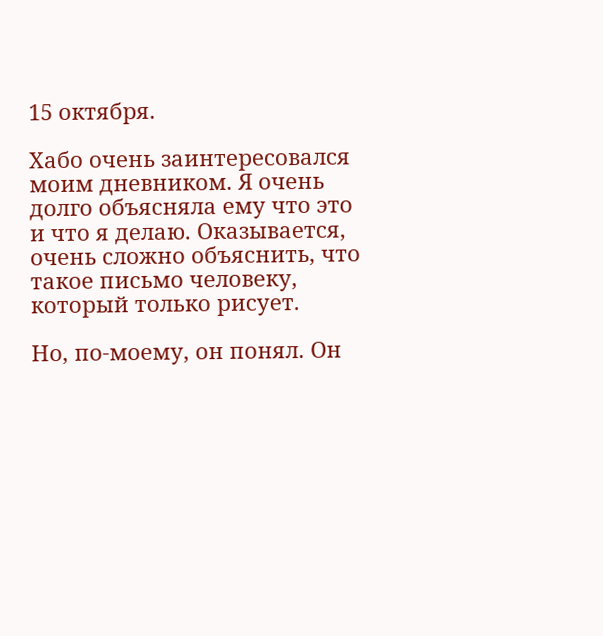15 октября.

Хабо очень заинтересовался моим дневником. Я очень долго объясняла ему что это и что я делаю. Оказывается, очень сложно объяснить, что такое письмо человеку, который только рисует.

Но, по-моему, он понял. Он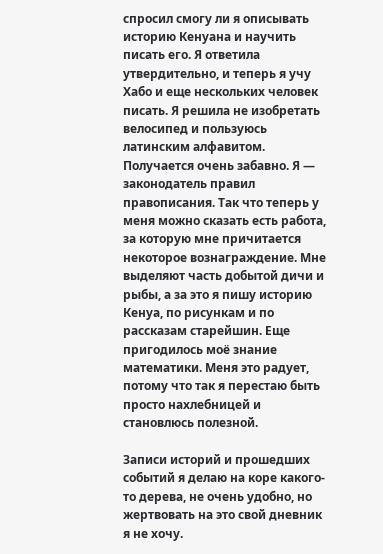спросил смогу ли я описывать историю Кенуана и научить писать его. Я ответила утвердительно, и теперь я учу Хабо и еще нескольких человек писать. Я решила не изобретать велосипед и пользуюсь латинским алфавитом. Получается очень забавно. Я — законодатель правил правописания. Так что теперь у меня можно сказать есть работа, за которую мне причитается некоторое вознаграждение. Мне выделяют часть добытой дичи и рыбы, а за это я пишу историю Кенуа, по рисункам и по рассказам старейшин. Еще пригодилось моё знание математики. Меня это радует, потому что так я перестаю быть просто нахлебницей и становлюсь полезной.

Записи историй и прошедших событий я делаю на коре какого-то дерева, не очень удобно, но жертвовать на это свой дневник я не хочу.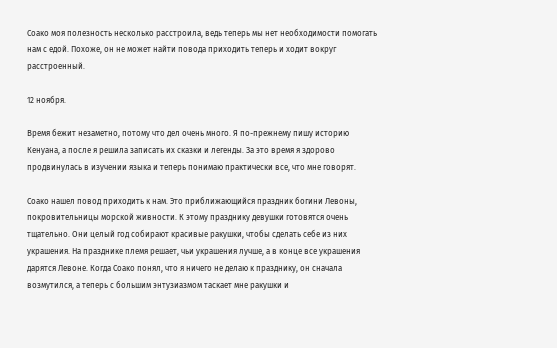Соако моя полезность несколько расстроила, ведь теперь мы нет необходимости помогать нам с едой. Похоже, он не может найти повода приходить теперь и ходит вокруг расстроенный.

12 ноября.

Время бежит незаметно, потому что дел очень много. Я по-прежнему пишу историю Кенуана, а после я решила записать их сказки и легенды. За это время я здорово продвинулась в изучении языка и теперь понимаю практически все, что мне говорят.

Соако нашел повод приходить к нам. Это приближающийся праздник богини Левоны, покровительницы морской живности. К этому празднику девушки готовятся очень тщательно. Они целый год собирают красивые ракушки, чтобы сделать себе из них украшения. На празднике племя решает, чьи украшения лучше, а в конце все украшения дарятся Левоне. Когда Соако понял, что я ничего не делаю к празднику, он сначала возмутился, а теперь с большим энтузиазмом таскает мне ракушки и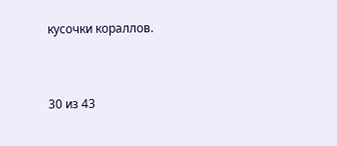кусочки кораллов.



30 из 43